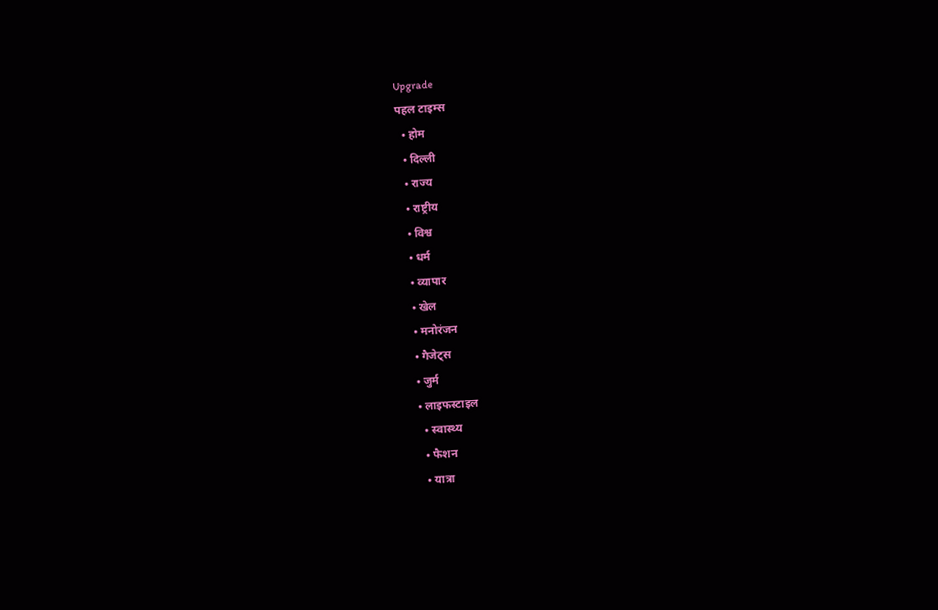Upgrade
पहल टाइम्स
  • होम
  • दिल्ली
  • राज्य
  • राष्ट्रीय
  • विश्व
  • धर्म
  • व्यापार
  • खेल
  • मनोरंजन
  • गैजेट्स
  • जुर्म
  • लाइफस्टाइल
    • स्वास्थ्य
    • फैशन
    • यात्रा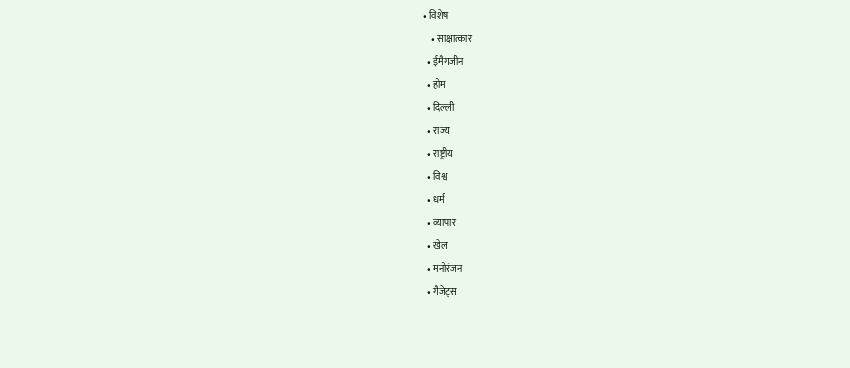• विशेष
    • साक्षात्कार
  • ईमैगजीन
  • होम
  • दिल्ली
  • राज्य
  • राष्ट्रीय
  • विश्व
  • धर्म
  • व्यापार
  • खेल
  • मनोरंजन
  • गैजेट्स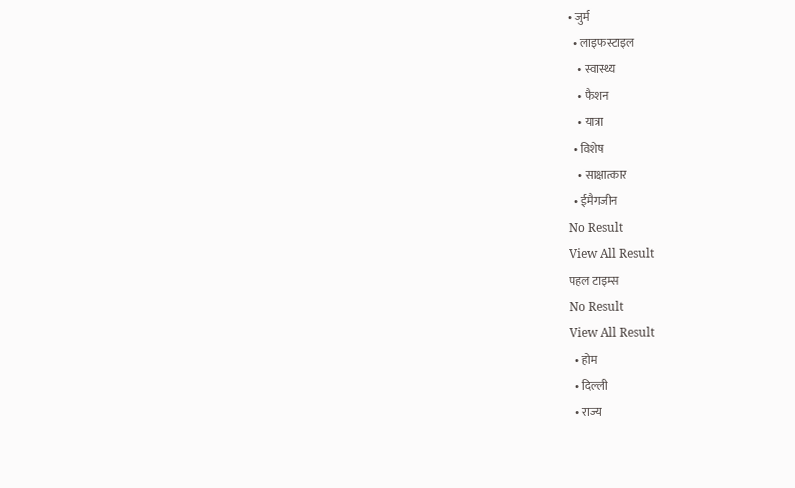• जुर्म
  • लाइफस्टाइल
    • स्वास्थ्य
    • फैशन
    • यात्रा
  • विशेष
    • साक्षात्कार
  • ईमैगजीन
No Result
View All Result
पहल टाइम्स
No Result
View All Result
  • होम
  • दिल्ली
  • राज्य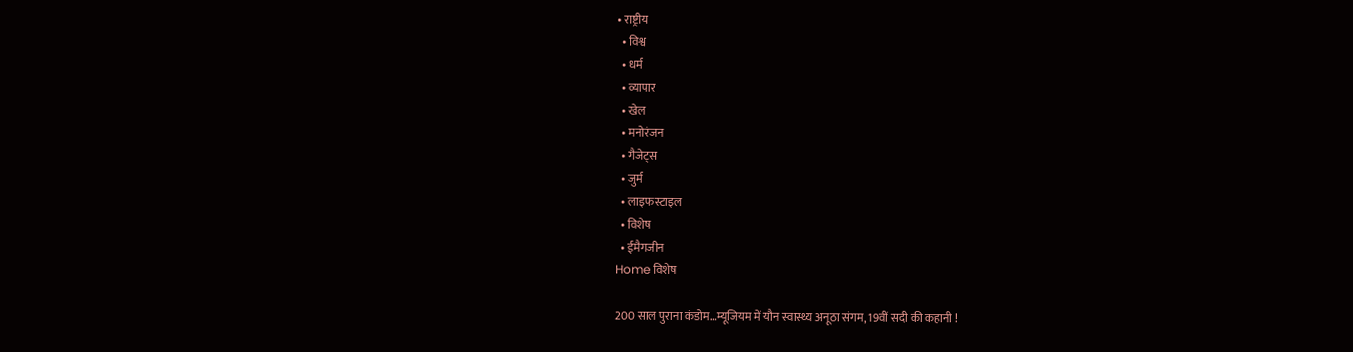• राष्ट्रीय
  • विश्व
  • धर्म
  • व्यापार
  • खेल
  • मनोरंजन
  • गैजेट्स
  • जुर्म
  • लाइफस्टाइल
  • विशेष
  • ईमैगजीन
Home विशेष

200 साल पुराना कंडोम…म्यूजियम में यौन स्वास्थ्य अनूठा संगम, 19वीं सदी की कहानी !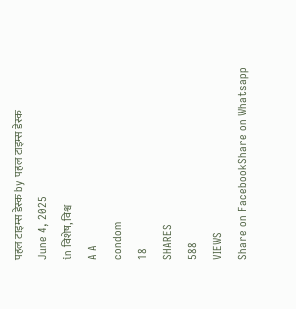पहल टाइम्स डेस्क by पहल टाइम्स डेस्क
June 4, 2025
in विशेष, विश्व
A A
condom
18
SHARES
588
VIEWS
Share on FacebookShare on Whatsapp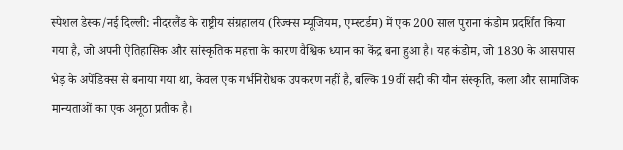स्पेशल डेस्क/नई दिल्ली: नीदरलैंड के राष्ट्रीय संग्रहालय (रिज्क्स म्यूजियम, एम्स्टर्डम) में एक 200 साल पुराना कंडोम प्रदर्शित किया गया है, जो अपनी ऐतिहासिक और सांस्कृतिक महत्ता के कारण वैश्विक ध्यान का केंद्र बना हुआ है। यह कंडोम, जो 1830 के आसपास भेड़ के अपेंडिक्स से बनाया गया था, केवल एक गर्भनिरोधक उपकरण नहीं है, बल्कि 19वीं सदी की यौन संस्कृति, कला और सामाजिक मान्यताओं का एक अनूठा प्रतीक है।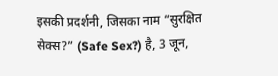इसकी प्रदर्शनी, जिसका नाम “सुरक्षित सेक्स?” (Safe Sex?) है, 3 जून,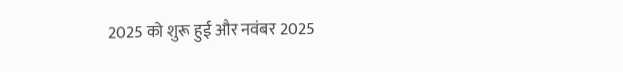2025 को शुरू हुई और नवंबर 2025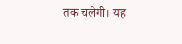तक चलेगी। यह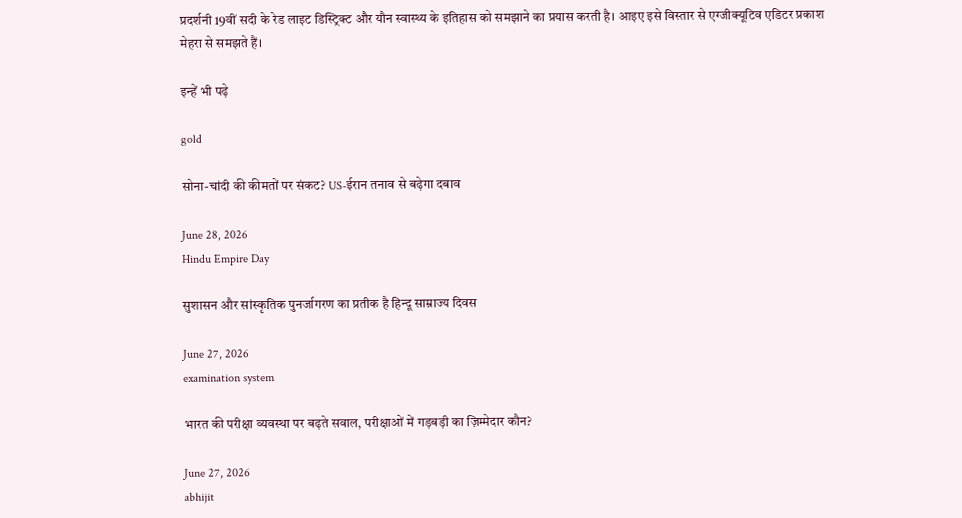प्रदर्शनी 19वीं सदी के रेड लाइट डिस्ट्रिक्ट और यौन स्वास्थ्य के इतिहास को समझाने का प्रयास करती है। आइए इसे विस्तार से एग्जीक्यूटिव एडिटर प्रकाश मेहरा से समझते हैं।

इन्हें भी पढ़े

gold

सोना-चांदी की कीमतों पर संकट? US-ईरान तनाव से बढ़ेगा दबाव

June 28, 2026
Hindu Empire Day

सुशासन और सांस्कृतिक पुनर्जागरण का प्रतीक है हिन्दू साम्राज्य दिवस

June 27, 2026
examination system

भारत की परीक्षा व्यवस्था पर बढ़ते सवाल, परीक्षाओं में गड़बड़ी का ज़िम्मेदार कौन?

June 27, 2026
abhijit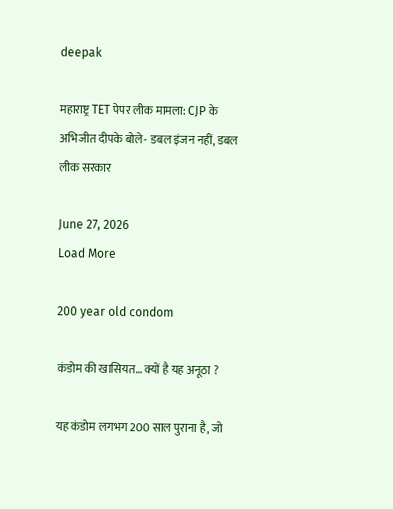deepak

महाराष्ट्र TET पेपर लीक मामला: CJP के अभिजीत दीपके बोले- डबल इंजन नहीं, डबल लीक सरकार

June 27, 2026
Load More

200 year old condom

कंडोम की खासियत… क्यों है यह अनूठा ?

यह कंडोम लगभग 200 साल पुराना है, जो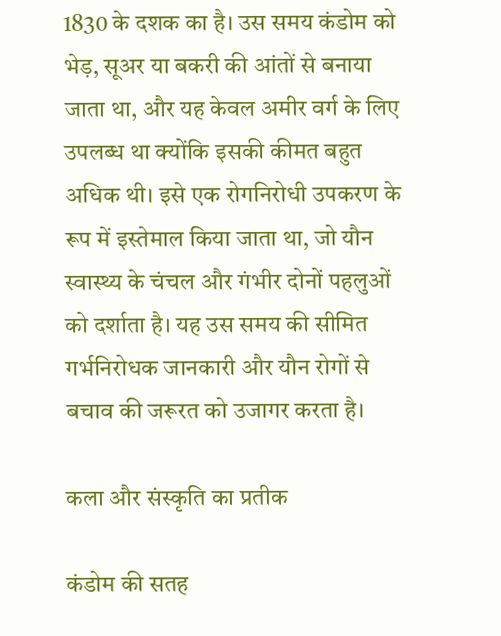1830 के दशक का है। उस समय कंडोम को भेड़, सूअर या बकरी की आंतों से बनाया जाता था, और यह केवल अमीर वर्ग के लिए उपलब्ध था क्योंकि इसकी कीमत बहुत अधिक थी। इसे एक रोगनिरोधी उपकरण के रूप में इस्तेमाल किया जाता था, जो यौन स्वास्थ्य के चंचल और गंभीर दोनों पहलुओं को दर्शाता है। यह उस समय की सीमित गर्भनिरोधक जानकारी और यौन रोगों से बचाव की जरूरत को उजागर करता है।

कला और संस्कृति का प्रतीक

कंडोम की सतह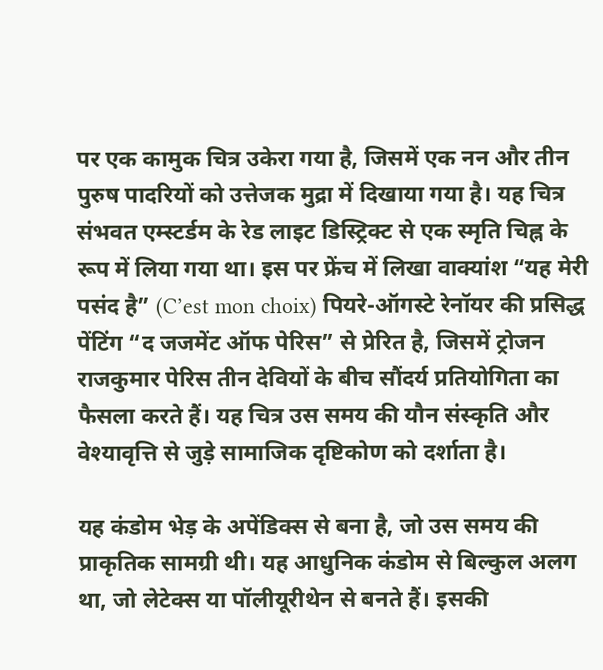पर एक कामुक चित्र उकेरा गया है, जिसमें एक नन और तीन पुरुष पादरियों को उत्तेजक मुद्रा में दिखाया गया है। यह चित्र संभवत एम्स्टर्डम के रेड लाइट डिस्ट्रिक्ट से एक स्मृति चिह्न के रूप में लिया गया था। इस पर फ्रेंच में लिखा वाक्यांश “यह मेरी पसंद है” (C’est mon choix) पियरे-ऑगस्टे रेनॉयर की प्रसिद्ध पेंटिंग “द जजमेंट ऑफ पेरिस” से प्रेरित है, जिसमें ट्रोजन राजकुमार पेरिस तीन देवियों के बीच सौंदर्य प्रतियोगिता का फैसला करते हैं। यह चित्र उस समय की यौन संस्कृति और वेश्यावृत्ति से जुड़े सामाजिक दृष्टिकोण को दर्शाता है।

यह कंडोम भेड़ के अपेंडिक्स से बना है, जो उस समय की प्राकृतिक सामग्री थी। यह आधुनिक कंडोम से बिल्कुल अलग था, जो लेटेक्स या पॉलीयूरीथेन से बनते हैं। इसकी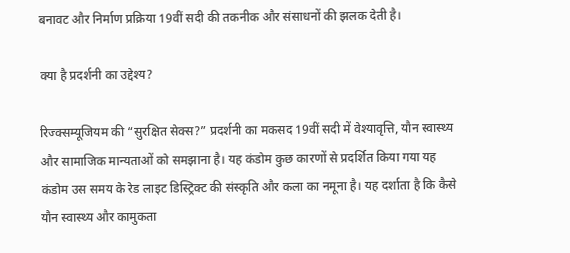बनावट और निर्माण प्रक्रिया 19वीं सदी की तकनीक और संसाधनों की झलक देती है।

क्या है प्रदर्शनी का उद्देश्य?

रिज्क्सम्यूजियम की “सुरक्षित सेक्स?” प्रदर्शनी का मकसद 19वीं सदी में वेश्यावृत्ति, यौन स्वास्थ्य और सामाजिक मान्यताओं को समझाना है। यह कंडोम कुछ कारणों से प्रदर्शित किया गया यह कंडोम उस समय के रेड लाइट डिस्ट्रिक्ट की संस्कृति और कला का नमूना है। यह दर्शाता है कि कैसे यौन स्वास्थ्य और कामुकता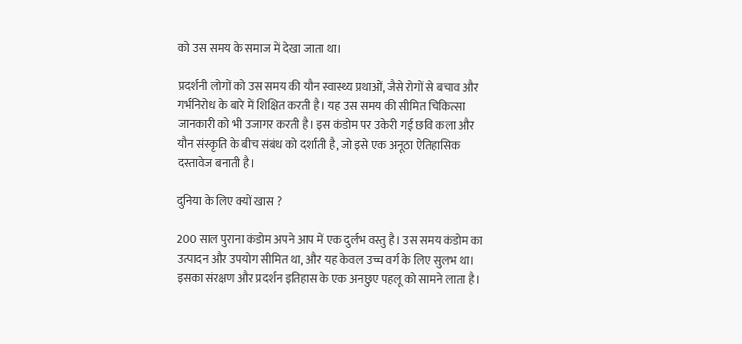को उस समय के समाज में देखा जाता था।

प्रदर्शनी लोगों को उस समय की यौन स्वास्थ्य प्रथाओं, जैसे रोगों से बचाव और गर्भनिरोध के बारे में शिक्षित करती है। यह उस समय की सीमित चिकित्सा जानकारी को भी उजागर करती है। इस कंडोम पर उकेरी गई छवि कला और यौन संस्कृति के बीच संबंध को दर्शाती है, जो इसे एक अनूठा ऐतिहासिक दस्तावेज बनाती है।

दुनिया के लिए क्यों खास ?

200 साल पुराना कंडोम अपने आप में एक दुर्लभ वस्तु है। उस समय कंडोम का उत्पादन और उपयोग सीमित था, और यह केवल उच्च वर्ग के लिए सुलभ था। इसका संरक्षण और प्रदर्शन इतिहास के एक अनछुए पहलू को सामने लाता है।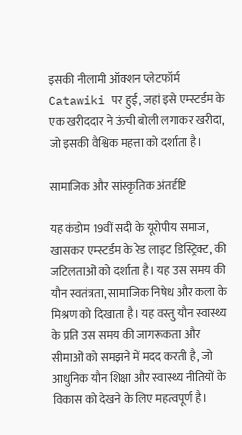इसकी नीलामी ऑक्शन प्लेटफॉर्म Catawiki पर हुई, जहां इसे एम्स्टर्डम के एक खरीददार ने ऊंची बोली लगाकर खरीदा, जो इसकी वैश्विक महत्ता को दर्शाता है।

सामाजिक और सांस्कृतिक अंतर्दृष्टि

यह कंडोम 19वीं सदी के यूरोपीय समाज, खासकर एम्स्टर्डम के रेड लाइट डिस्ट्रिक्ट, की जटिलताओं को दर्शाता है। यह उस समय की यौन स्वतंत्रता, सामाजिक निषेध और कला के मिश्रण को दिखाता है। यह वस्तु यौन स्वास्थ्य के प्रति उस समय की जागरूकता और सीमाओं को समझने में मदद करती है, जो आधुनिक यौन शिक्षा और स्वास्थ्य नीतियों के विकास को देखने के लिए महत्वपूर्ण है।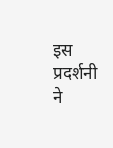इस प्रदर्शनी ने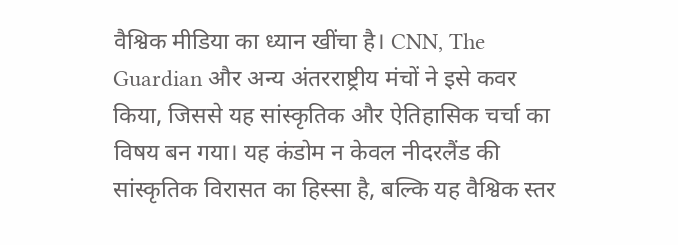वैश्विक मीडिया का ध्यान खींचा है। CNN, The Guardian और अन्य अंतरराष्ट्रीय मंचों ने इसे कवर किया, जिससे यह सांस्कृतिक और ऐतिहासिक चर्चा का विषय बन गया। यह कंडोम न केवल नीदरलैंड की सांस्कृतिक विरासत का हिस्सा है, बल्कि यह वैश्विक स्तर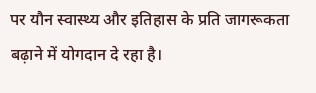पर यौन स्वास्थ्य और इतिहास के प्रति जागरूकता बढ़ाने में योगदान दे रहा है।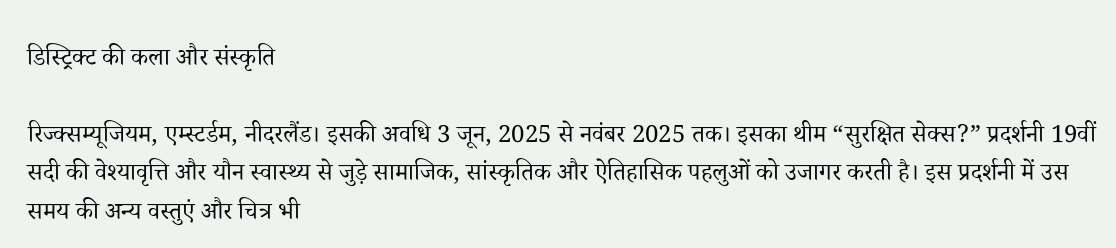डिस्ट्रिक्ट की कला और संस्कृति

रिज्क्सम्यूजियम, एम्स्टर्डम, नीदरलैंड। इसकी अवधि 3 जून, 2025 से नवंबर 2025 तक। इसका थीम “सुरक्षित सेक्स?” प्रदर्शनी 19वीं सदी की वेश्यावृत्ति और यौन स्वास्थ्य से जुड़े सामाजिक, सांस्कृतिक और ऐतिहासिक पहलुओं को उजागर करती है। इस प्रदर्शनी में उस समय की अन्य वस्तुएं और चित्र भी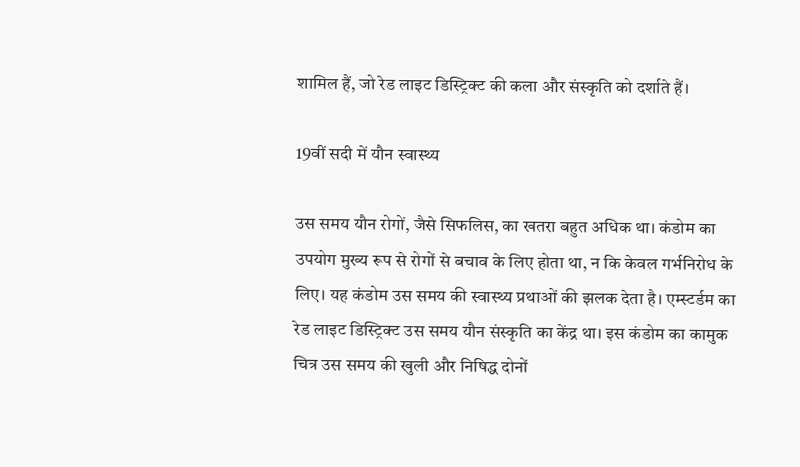शामिल हैं, जो रेड लाइट डिस्ट्रिक्ट की कला और संस्कृति को दर्शाते हैं।

19वीं सदी में यौन स्वास्थ्य

उस समय यौन रोगों, जैसे सिफलिस, का खतरा बहुत अधिक था। कंडोम का उपयोग मुख्य रूप से रोगों से बचाव के लिए होता था, न कि केवल गर्भनिरोध के लिए। यह कंडोम उस समय की स्वास्थ्य प्रथाओं की झलक देता है। एम्स्टर्डम का रेड लाइट डिस्ट्रिक्ट उस समय यौन संस्कृति का केंद्र था। इस कंडोम का कामुक चित्र उस समय की खुली और निषिद्ध दोनों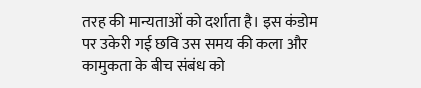तरह की मान्यताओं को दर्शाता है। इस कंडोम पर उकेरी गई छवि उस समय की कला और कामुकता के बीच संबंध को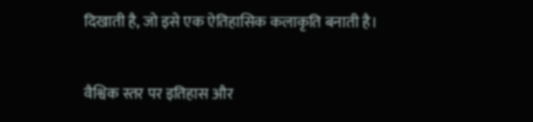दिखाती है, जो इसे एक ऐतिहासिक कलाकृति बनाती है।

वैश्विक स्तर पर इतिहास और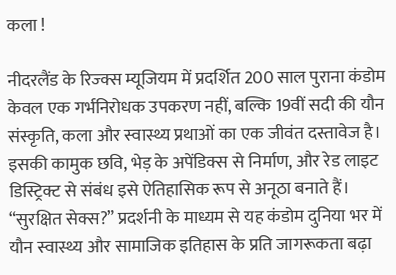कला !

नीदरलैंड के रिज्क्स म्यूजियम में प्रदर्शित 200 साल पुराना कंडोम केवल एक गर्भनिरोधक उपकरण नहीं, बल्कि 19वीं सदी की यौन संस्कृति, कला और स्वास्थ्य प्रथाओं का एक जीवंत दस्तावेज है। इसकी कामुक छवि, भेड़ के अपेंडिक्स से निर्माण, और रेड लाइट डिस्ट्रिक्ट से संबंध इसे ऐतिहासिक रूप से अनूठा बनाते हैं। “सुरक्षित सेक्स?” प्रदर्शनी के माध्यम से यह कंडोम दुनिया भर में यौन स्वास्थ्य और सामाजिक इतिहास के प्रति जागरूकता बढ़ा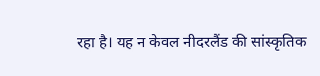रहा है। यह न केवल नीदरलैंड की सांस्कृतिक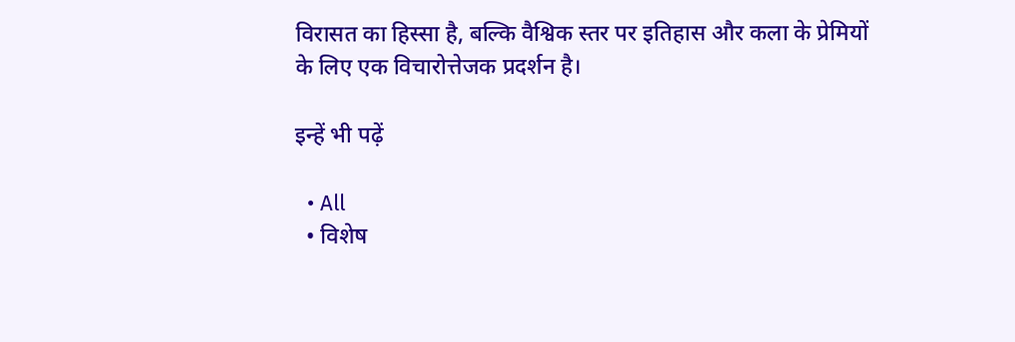विरासत का हिस्सा है, बल्कि वैश्विक स्तर पर इतिहास और कला के प्रेमियों के लिए एक विचारोत्तेजक प्रदर्शन है।

इन्हें भी पढ़ें

  • All
  • विशेष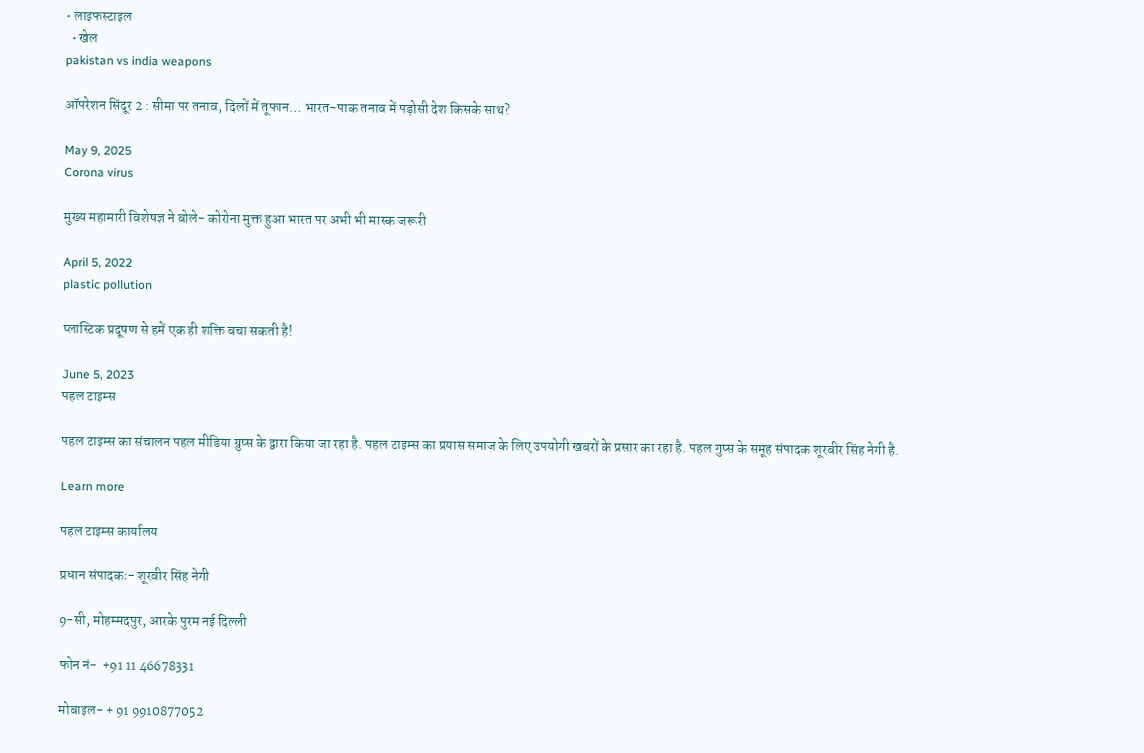• लाइफस्टाइल
  • खेल
pakistan vs india weapons

ऑपरेशन सिंदूर 2 : सीमा पर तनाव, दिलों में तूफान… भारत-पाक तनाव में पड़ोसी देश किसके साथ?

May 9, 2025
Corona virus

मुख्य महामारी विशेषज्ञ ने बोले- कोरोना मुक्त हुआ भारत पर अभी भी मास्क जरूरी

April 5, 2022
plastic pollution

प्‍लास्टिक प्रदूषण से हमें एक ही शक्ति बचा सकती है!

June 5, 2023
पहल टाइम्स

पहल टाइम्स का संचालन पहल मीडिया ग्रुप्स के द्वारा किया जा रहा है. पहल टाइम्स का प्रयास समाज के लिए उपयोगी खबरों के प्रसार का रहा है. पहल गुप्स के समूह संपादक शूरबीर सिंह नेगी है.

Learn more

पहल टाइम्स कार्यालय

प्रधान संपादकः- शूरवीर सिंह नेगी

9-सी, मोहम्मदपुर, आरके पुरम नई दिल्ली

फोन नं-  +91 11 46678331

मोबाइल- + 91 9910877052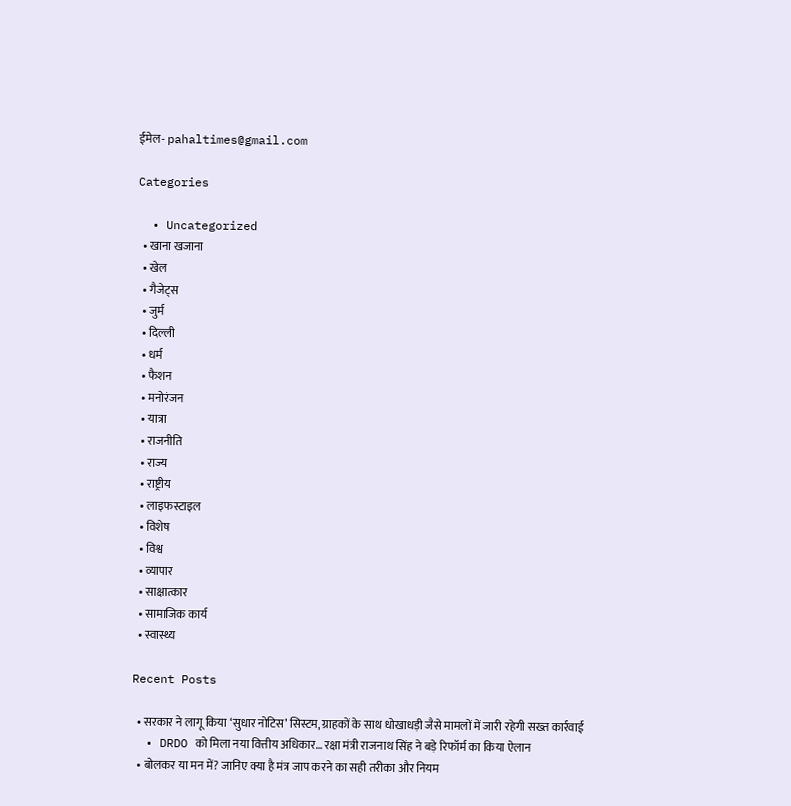ईमेल- pahaltimes@gmail.com

Categories

  • Uncategorized
  • खाना खजाना
  • खेल
  • गैजेट्स
  • जुर्म
  • दिल्ली
  • धर्म
  • फैशन
  • मनोरंजन
  • यात्रा
  • राजनीति
  • राज्य
  • राष्ट्रीय
  • लाइफस्टाइल
  • विशेष
  • विश्व
  • व्यापार
  • साक्षात्कार
  • सामाजिक कार्य
  • स्वास्थ्य

Recent Posts

  • सरकार ने लागू किया ‘सुधार नोटिस’ सिस्टम, ग्राहकों के साथ धोखाधड़ी जैसे मामलों में जारी रहेगी सख्त कार्रवाई
  • DRDO को मिला नया वित्तीय अधिकार… रक्षा मंत्री राजनाथ सिंह ने बड़े रिफॉर्म का किया ऐलान
  • बोलकर या मन में? जानिए क्या है मंत्र जाप करने का सही तरीका और नियम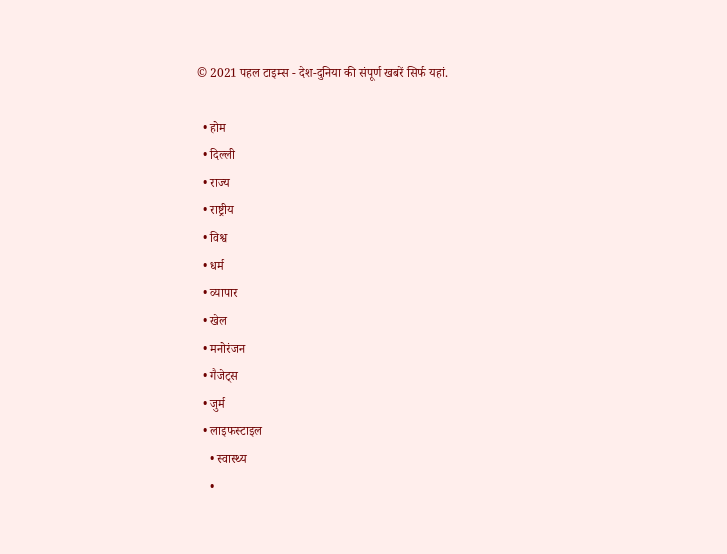© 2021 पहल टाइम्स - देश-दुनिया की संपूर्ण खबरें सिर्फ यहां.

  • होम
  • दिल्ली
  • राज्य
  • राष्ट्रीय
  • विश्व
  • धर्म
  • व्यापार
  • खेल
  • मनोरंजन
  • गैजेट्स
  • जुर्म
  • लाइफस्टाइल
    • स्वास्थ्य
    •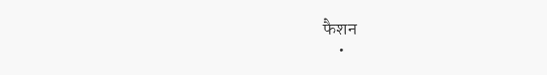फैशन
    •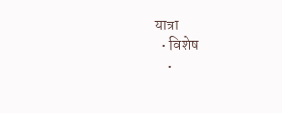यात्रा
  • विशेष
    •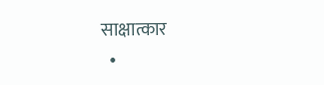साक्षात्कार
  •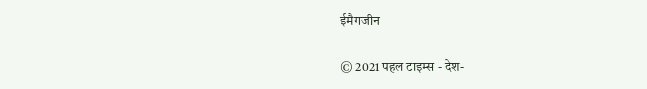ईमैगजीन

© 2021 पहल टाइम्स - देश-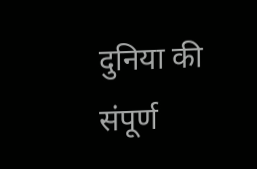दुनिया की संपूर्ण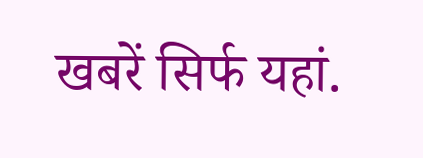खबरें सिर्फ यहां.